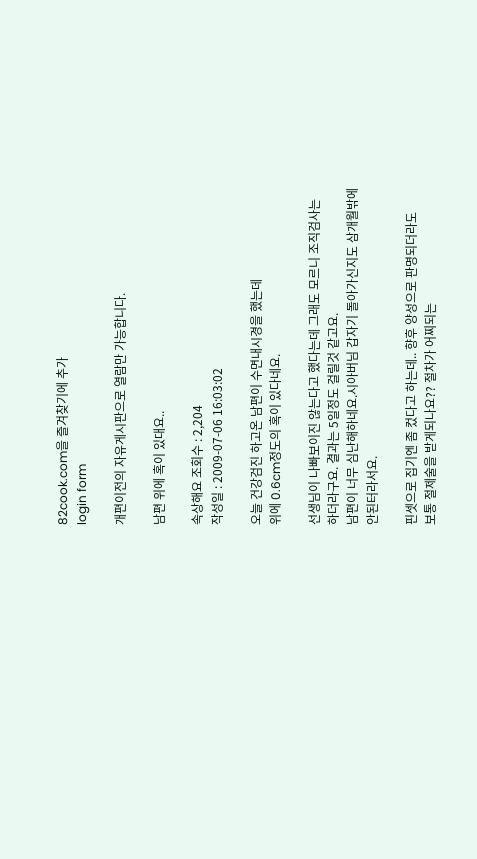82cook.com을 즐겨찾기에 추가
login form

개편이전의 자유게시판으로 열람만 가능합니다.

남편 위에 혹이 있대요..

속상해요 조회수 : 2,204
작성일 : 2009-07-06 16:03:02

오늘 건강검진 하고온 남편이 수면내시경을 했는데
위에 0.6cm정도의 혹이 있다네요.

선생님이 나빠보이진 않는다고 했다는데 그래도 모르니 조직검사는
하더라구요. 결과는 5일정도 걸릴것 같고요.
남편이 너무 심난해하네요.시아버님 갑자기 돌아가신지도 삼개월밖에
안된터라서요.

핀셋으로 집기엔 좀 컸다고 하는데.. 향후 양성으로 판명되더라도
보통 절제술을 받게되나요?? 절차가 어찌되는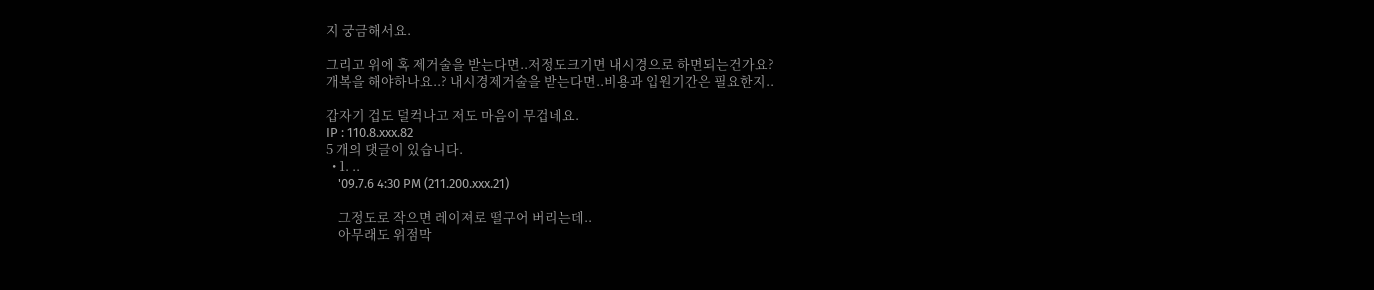지 궁금해서요.

그리고 위에 혹 제거술을 받는다면..저정도크기면 내시경으로 하면되는건가요?
개복을 해야하나요..? 내시경제거술을 받는다면..비용과 입원기간은 필요한지..

갑자기 겁도 덜컥나고 저도 마음이 무겁네요.
IP : 110.8.xxx.82
5 개의 댓글이 있습니다.
  • 1. ..
    '09.7.6 4:30 PM (211.200.xxx.21)

    그정도로 작으면 레이져로 떨구어 버리는데..
    아무래도 위점막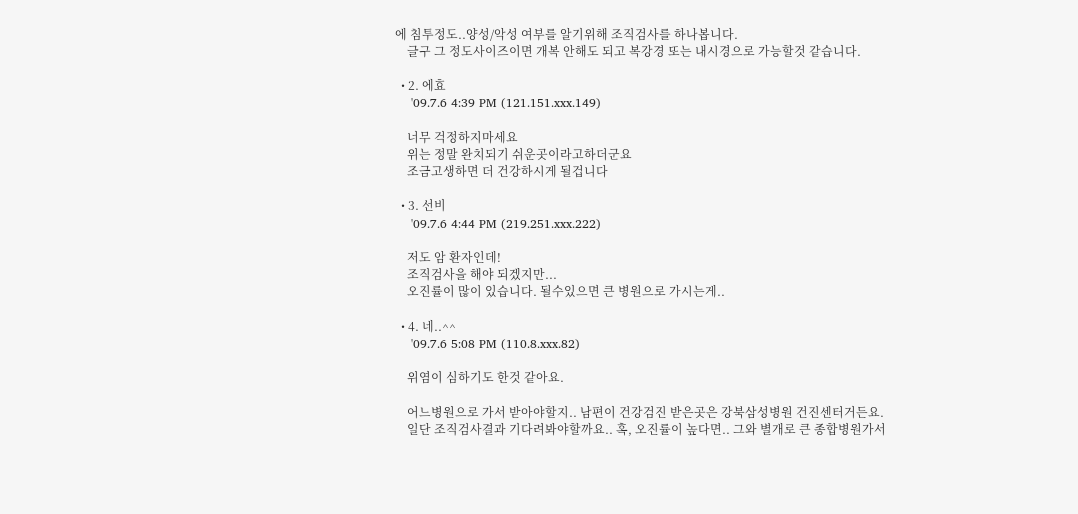에 침투정도..양성/악성 여부를 알기위해 조직검사를 하나봅니다.
    글구 그 정도사이즈이면 개복 안해도 되고 복강경 또는 내시경으로 가능할것 같습니다.

  • 2. 에효
    '09.7.6 4:39 PM (121.151.xxx.149)

    너무 걱정하지마세요
    위는 정말 완치되기 쉬운곳이라고하더군요
    조금고생하면 더 건강하시게 될겁니다

  • 3. 선비
    '09.7.6 4:44 PM (219.251.xxx.222)

    저도 암 환자인데!
    조직검사을 해야 되겠지만...
    오진률이 많이 있습니다. 될수있으면 큰 병원으로 가시는게..

  • 4. 네..^^
    '09.7.6 5:08 PM (110.8.xxx.82)

    위염이 심하기도 한것 같아요.

    어느병원으로 가서 받아야할지.. 남편이 건강검진 받은곳은 강북삼성병원 건진센터거든요.
    일단 조직검사결과 기다려봐야할까요.. 혹, 오진률이 높다면.. 그와 별개로 큰 종합병원가서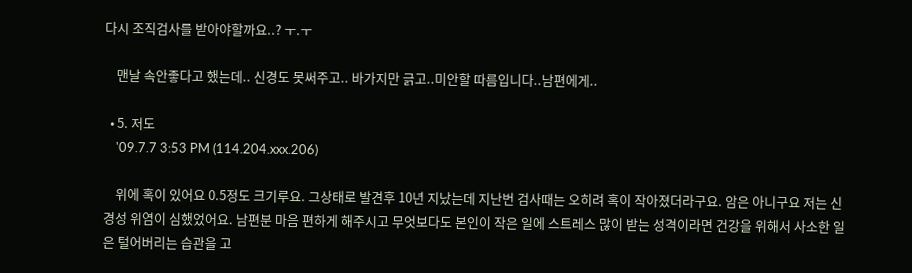다시 조직검사를 받아야할까요..? ㅜ.ㅜ

    맨날 속안좋다고 했는데.. 신경도 못써주고.. 바가지만 긁고..미안할 따름입니다..남편에게..

  • 5. 저도
    '09.7.7 3:53 PM (114.204.xxx.206)

    위에 혹이 있어요 0.5정도 크기루요. 그상태로 발견후 10년 지났는데 지난번 검사때는 오히려 혹이 작아졌더라구요. 암은 아니구요 저는 신경성 위염이 심했었어요. 남편분 마음 편하게 해주시고 무엇보다도 본인이 작은 일에 스트레스 많이 받는 성격이라면 건강을 위해서 사소한 일은 털어버리는 습관을 고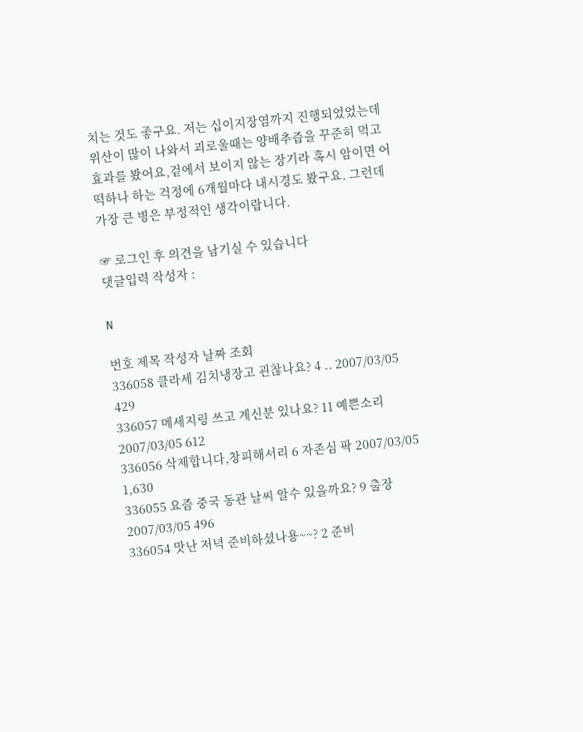치는 것도 좋구요. 저는 십이지장염까지 진행되었었는데 위산이 많이 나와서 괴로울때는 양배추즙을 꾸준히 먹고 효과를 봤어요,겉에서 보이지 않는 장기라 혹시 암이면 어떡하나 하는 걱정에 6개월마다 내시경도 봤구요. 그런데 가장 큰 병은 부정적인 생각이랍니다.

☞ 로그인 후 의견을 남기실 수 있습니다
댓글입력 작성자 :

N

번호 제목 작성자 날짜 조회
336058 클라세 김치냉장고 괸찮나요? 4 .. 2007/03/05 429
336057 메세지링 쓰고 계신분 있나요? 11 예쁜소리 2007/03/05 612
336056 삭제합니다,창피해서리 6 자존심 팍 2007/03/05 1,630
336055 요즘 중국 동관 날씨 알수 있을까요? 9 출장 2007/03/05 496
336054 맛난 저녁 준비하셨나용~~? 2 준비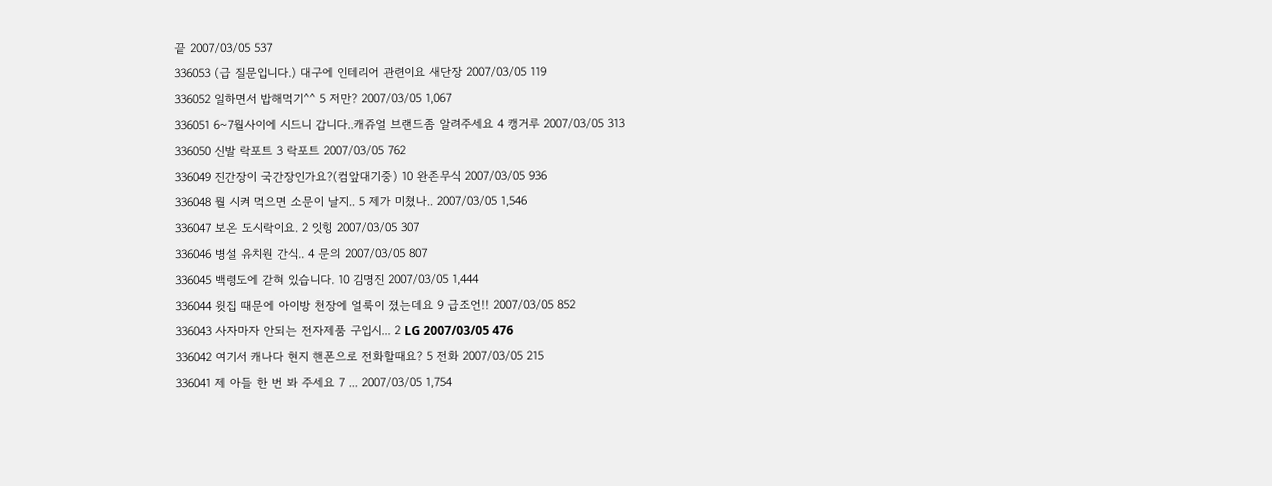끝 2007/03/05 537
336053 (급 질문입니다.) 대구에 인테리어 관련이요 새단장 2007/03/05 119
336052 일하면서 밥해먹기^^ 5 저만? 2007/03/05 1,067
336051 6~7월사이에 시드니 갑니다..캐쥬얼 브랜드좀 알려주세요 4 캥거루 2007/03/05 313
336050 신발 락포트 3 락포트 2007/03/05 762
336049 진간장이 국간장인가요?(컴앞대기중) 10 완존무식 2007/03/05 936
336048 뭘 시켜 먹으면 소문이 날지.. 5 제가 미쳤나.. 2007/03/05 1,546
336047 보온 도시락이요. 2 잇힝 2007/03/05 307
336046 병설 유치원 간식.. 4 문의 2007/03/05 807
336045 백령도에 갇혀 있습니다. 10 김명진 2007/03/05 1,444
336044 윗집 때문에 아이방 천장에 얼룩이 졌는데요 9 급조언!! 2007/03/05 852
336043 사자마자 안되는 전자제품 구입시... 2 LG 2007/03/05 476
336042 여기서 캐나다 현지 핸폰으로 전화할때요? 5 전화 2007/03/05 215
336041 제 아들 한 번 봐 주세요 7 ... 2007/03/05 1,754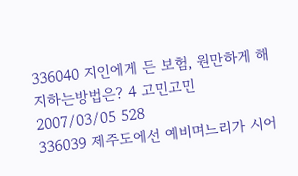336040 지인에게 든 보험, 원만하게 해지하는방법은? 4 고민고민 2007/03/05 528
336039 제주도에선 예비며느리가 시어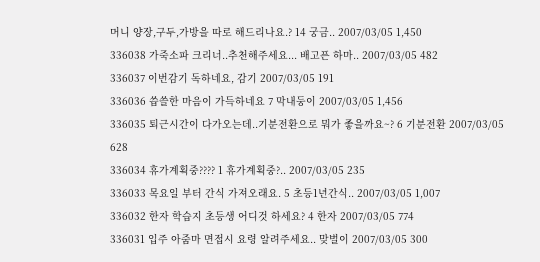머니 양장,구두,가방을 따로 해드리나요.? 14 궁금.. 2007/03/05 1,450
336038 가죽소파 크리너..추천해주세요... 배고픈 하마.. 2007/03/05 482
336037 이번감기 독하네요, 감기 2007/03/05 191
336036 씁쓸한 마음이 가득하네요 7 막내둥이 2007/03/05 1,456
336035 퇴근시간이 다가오는데..기분전환으로 뭐가 좋을까요~? 6 기분전환 2007/03/05 628
336034 휴가계획중???? 1 휴가계획중?.. 2007/03/05 235
336033 목요일 부터 간식 가져오래요. 5 초등1년간식.. 2007/03/05 1,007
336032 한자 학습지 초등생 어디것 하세요? 4 한자 2007/03/05 774
336031 입주 아줌마 면접시 요령 알려주세요.. 맞벌이 2007/03/05 300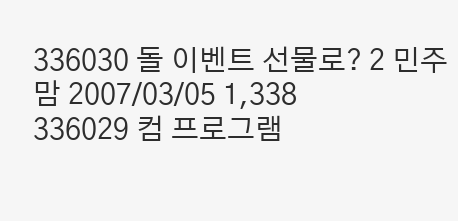336030 돌 이벤트 선물로? 2 민주맘 2007/03/05 1,338
336029 컴 프로그램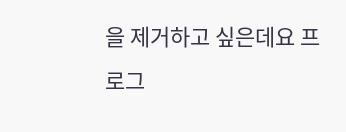을 제거하고 싶은데요 프로그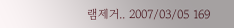램제거.. 2007/03/05 169